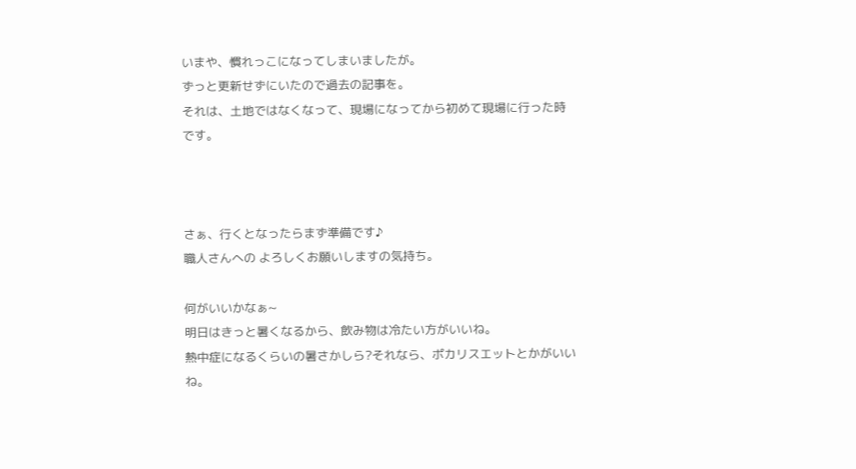いまや、慣れっこになってしまいましたが。
ずっと更新せずにいたので過去の記事を。
それは、土地ではなくなって、現場になってから初めて現場に行った時です。



さぁ、行くとなったらまず準備です♪
職人さんへの よろしくお願いしますの気持ち。

何がいいかなぁ~
明日はきっと暑くなるから、飲み物は冷たい方がいいね。
熱中症になるくらいの暑さかしら?それなら、ポカリスエットとかがいいね。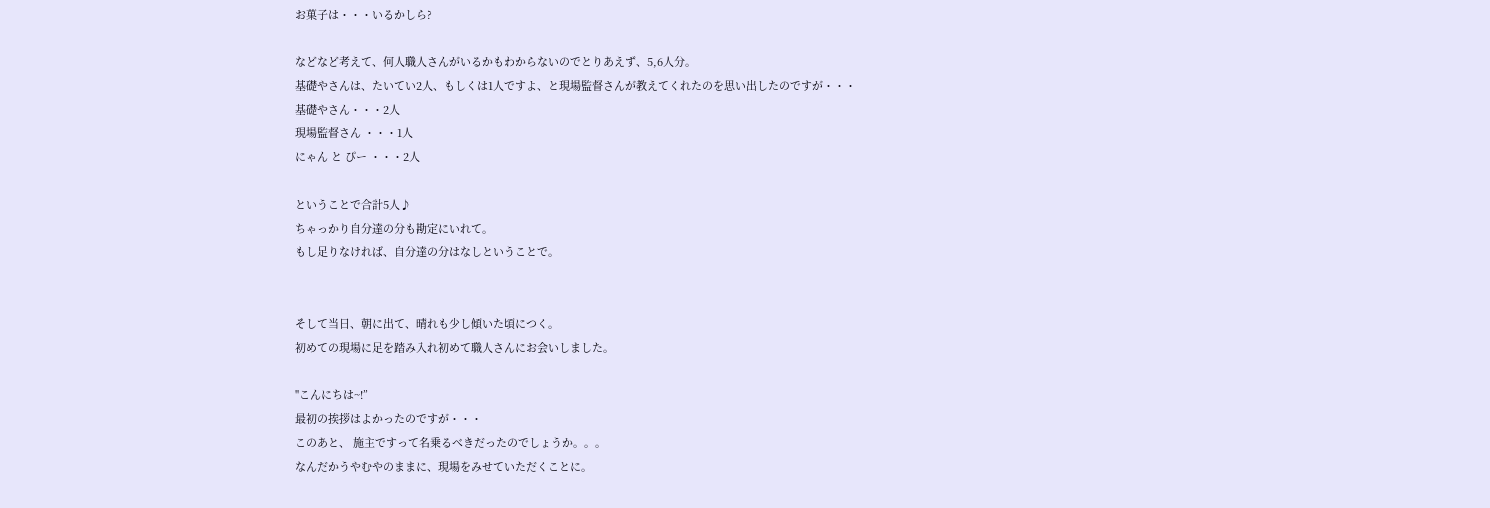お菓子は・・・いるかしら?

などなど考えて、何人職人さんがいるかもわからないのでとりあえず、5,6人分。
基礎やさんは、たいてい2人、もしくは1人ですよ、と現場監督さんが教えてくれたのを思い出したのですが・・・
基礎やさん・・・2人
現場監督さん ・・・1人
にゃん と ぴー ・・・2人

ということで合計5人♪
ちゃっかり自分達の分も勘定にいれて。
もし足りなければ、自分達の分はなしということで。


そして当日、朝に出て、晴れも少し傾いた頃につく。
初めての現場に足を踏み入れ初めて職人さんにお会いしました。

"こんにちは~!”
最初の挨拶はよかったのですが・・・
このあと、 施主ですって名乗るべきだったのでしょうか。。。
なんだかうやむやのままに、現場をみせていただくことに。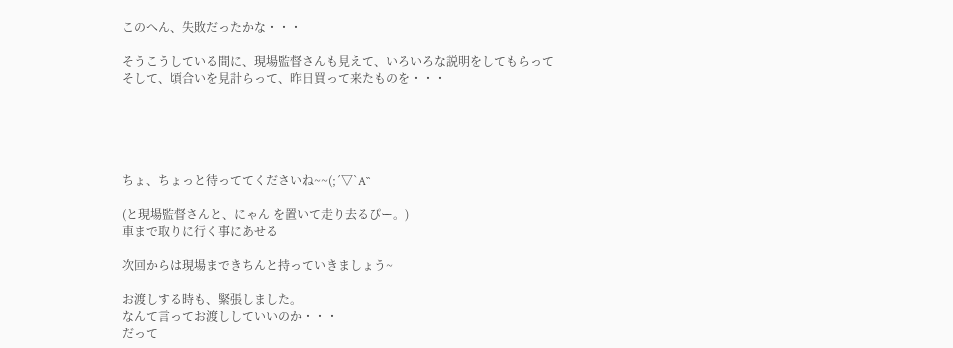このへん、失敗だったかな・・・

そうこうしている間に、現場監督さんも見えて、いろいろな説明をしてもらって
そして、頃合いを見計らって、昨日買って来たものを・・・





ちょ、ちょっと待っててくださいね~~(;´▽`A``

(と現場監督さんと、にゃん を置いて走り去るぴー。)
車まで取りに行く事にあせる

次回からは現場まできちんと持っていきましょう~

お渡しする時も、緊張しました。
なんて言ってお渡ししていいのか・・・
だって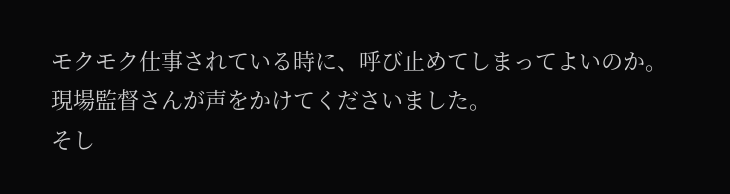モクモク仕事されている時に、呼び止めてしまってよいのか。
現場監督さんが声をかけてくださいました。
そし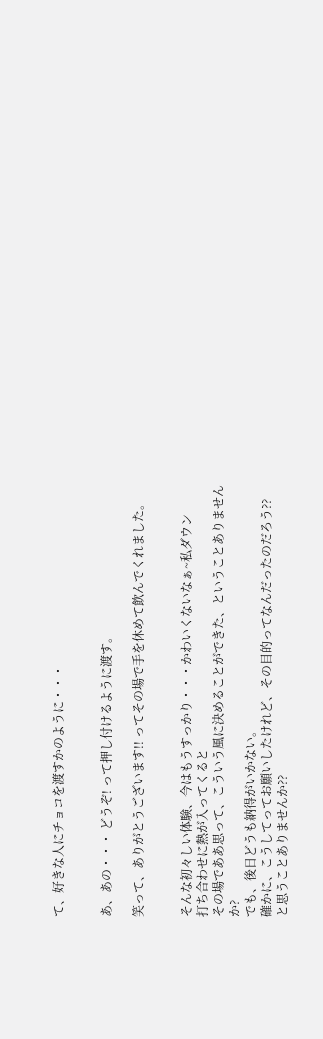て、好きな人にチョコを渡すかのように・・・


あ、あの・・・ どうぞ! って押し付けるように渡す。

笑って、ありがとうございます!! ってその場で手を休めて飲んでくれました。


そんな初々しい体験、今はもうすっかり・・・かわいくないなぁ~私ダウン
打ち合わせに熱が入ってくると
その場でああ思って、こういう風に決めることができた、ということありませんか?
でも、後日どうも納得がいかない。
確かに、こうしてってお願いしたけれど、その目的ってなんだったのだろう??
と思うことありませんか??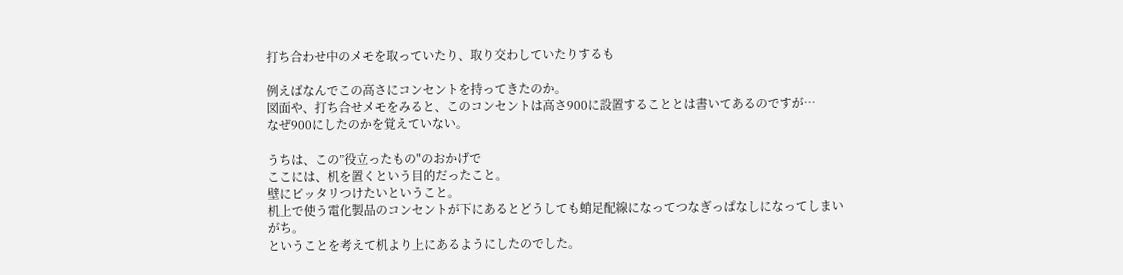打ち合わせ中のメモを取っていたり、取り交わしていたりするも

例えばなんでこの高さにコンセントを持ってきたのか。
図面や、打ち合せメモをみると、このコンセントは高さ900に設置することとは書いてあるのですが…
なぜ900にしたのかを覚えていない。

うちは、この”役立ったもの"のおかげで
ここには、机を置くという目的だったこと。
壁にピッタリつけたいということ。
机上で使う電化製品のコンセントが下にあるとどうしても蛸足配線になってつなぎっぱなしになってしまいがち。
ということを考えて机より上にあるようにしたのでした。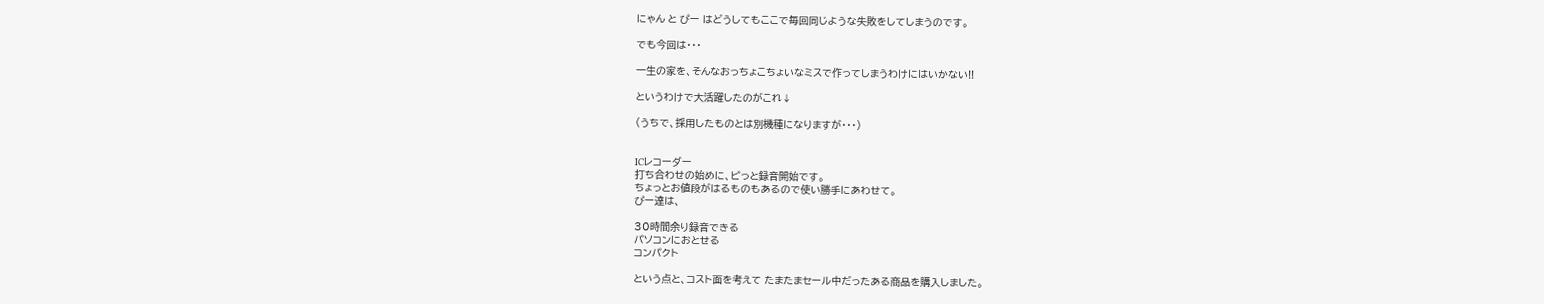にゃん と ぴー はどうしてもここで毎回同じような失敗をしてしまうのです。

でも今回は・・・

一生の家を、そんなおっちょこちょいなミスで作ってしまうわけにはいかない!!

というわけで大活躍したのがこれ↓

(うちで、採用したものとは別機種になりますが・・・)


ICレコーダー
打ち合わせの始めに、ピっと録音開始です。
ちょっとお値段がはるものもあるので使い勝手にあわせて。
ぴー達は、

30時間余り録音できる
パソコンにおとせる
コンパクト

という点と、コスト面を考えて たまたまセール中だったある商品を購入しました。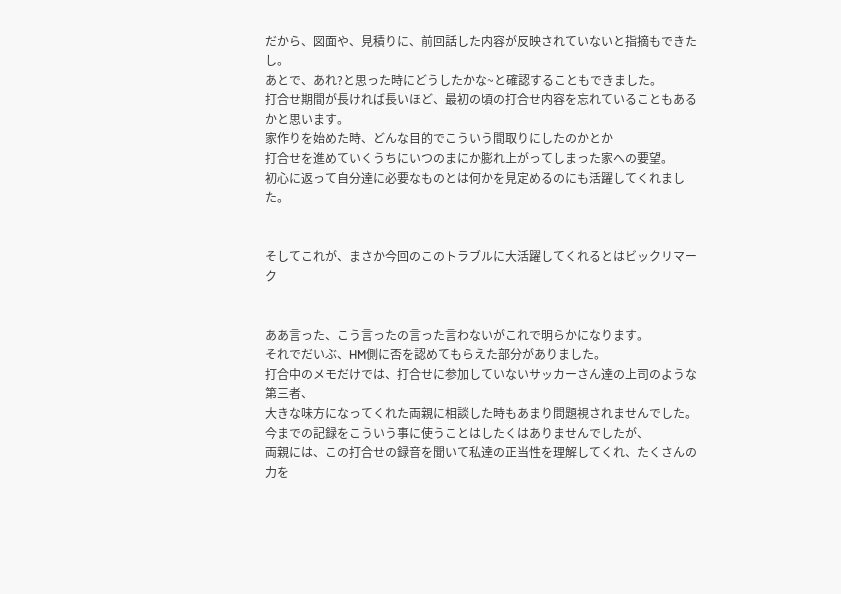だから、図面や、見積りに、前回話した内容が反映されていないと指摘もできたし。
あとで、あれ?と思った時にどうしたかな~と確認することもできました。
打合せ期間が長ければ長いほど、最初の頃の打合せ内容を忘れていることもあるかと思います。
家作りを始めた時、どんな目的でこういう間取りにしたのかとか
打合せを進めていくうちにいつのまにか膨れ上がってしまった家への要望。
初心に返って自分達に必要なものとは何かを見定めるのにも活躍してくれました。


そしてこれが、まさか今回のこのトラブルに大活躍してくれるとはビックリマーク


ああ言った、こう言ったの言った言わないがこれで明らかになります。
それでだいぶ、HM側に否を認めてもらえた部分がありました。
打合中のメモだけでは、打合せに参加していないサッカーさん達の上司のような第三者、
大きな味方になってくれた両親に相談した時もあまり問題視されませんでした。
今までの記録をこういう事に使うことはしたくはありませんでしたが、
両親には、この打合せの録音を聞いて私達の正当性を理解してくれ、たくさんの力を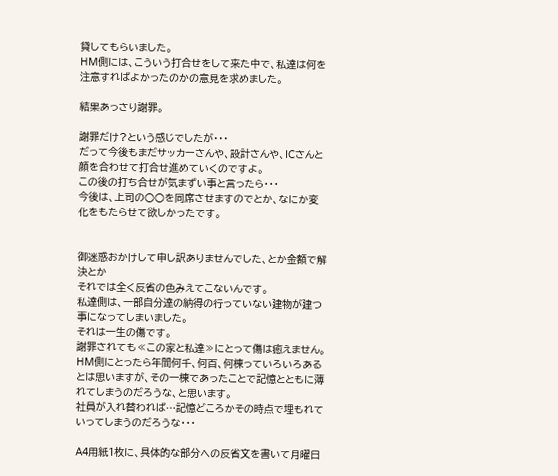貸してもらいました。
HM側には、こういう打合せをして来た中で、私達は何を注意すればよかったのかの意見を求めました。

結果あっさり謝罪。

謝罪だけ?という感じでしたが・・・
だって今後もまだサッカーさんや、設計さんや、ICさんと顔を合わせて打合せ進めていくのですよ。
この後の打ち合せが気まずい事と言ったら・・・
今後は、上司の○○を同席させますのでとか、なにか変化をもたらせて欲しかったです。


御迷惑おかけして申し訳ありませんでした、とか金額で解決とか
それでは全く反省の色みえてこないんです。
私達側は、一部自分達の納得の行っていない建物が建つ事になってしまいました。
それは一生の傷です。
謝罪されても≪この家と私達≫にとって傷は癒えません。
HM側にとったら年間何千、何百、何棟っていろいろあるとは思いますが、その一棟であったことで記憶とともに薄れてしまうのだろうな、と思います。
社員が入れ替われば…記憶どころかその時点で埋もれていってしまうのだろうな・・・

A4用紙1枚に、具体的な部分への反省文を書いて月曜日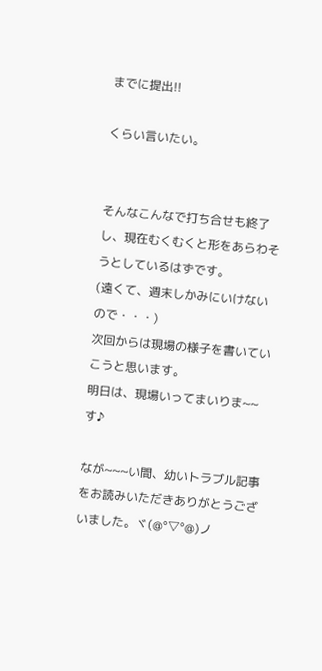までに提出!!

くらい言いたい。


そんなこんなで打ち合せも終了し、現在むくむくと形をあらわそうとしているはずです。
(遠くて、週末しかみにいけないので・・・)
次回からは現場の様子を書いていこうと思います。
明日は、現場いってまいりま~~す♪

なが~~~い間、幼いトラブル記事をお読みいただきありがとうございました。ヾ(@°▽°@)ノ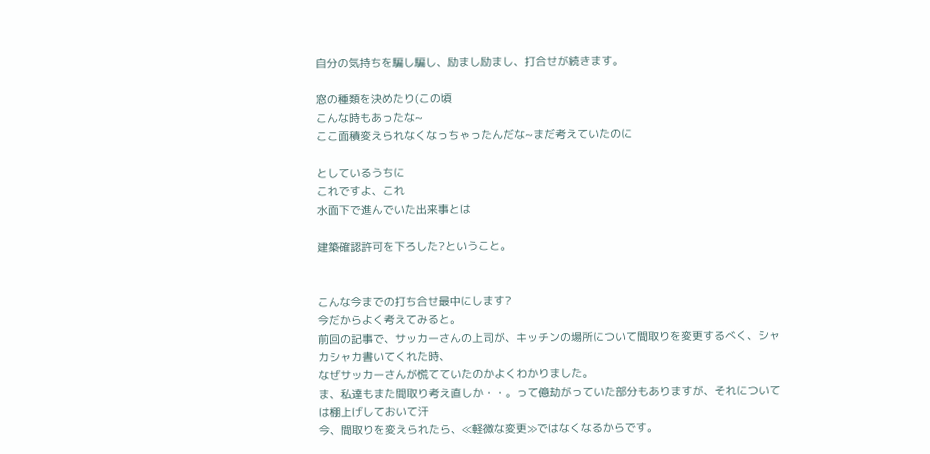自分の気持ちを騙し騙し、励まし励まし、打合せが続きます。

窓の種類を決めたり(この頃
こんな時もあったな~
ここ面積変えられなくなっちゃったんだな~まだ考えていたのに

としているうちに
これですよ、これ
水面下で進んでいた出来事とは

建築確認許可を下ろした?ということ。


こんな今までの打ち合せ最中にします?
今だからよく考えてみると。
前回の記事で、サッカーさんの上司が、キッチンの場所について間取りを変更するべく、シャカシャカ書いてくれた時、
なぜサッカーさんが慌てていたのかよくわかりました。
ま、私達もまた間取り考え直しか・・。って億劫がっていた部分もありますが、それについては棚上げしておいて汗
今、間取りを変えられたら、≪軽微な変更≫ではなくなるからです。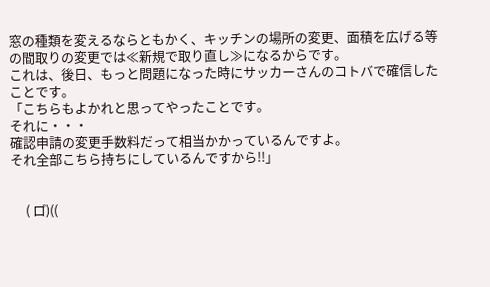窓の種類を変えるならともかく、キッチンの場所の変更、面積を広げる等の間取りの変更では≪新規で取り直し≫になるからです。
これは、後日、もっと問題になった時にサッカーさんのコトバで確信したことです。
「こちらもよかれと思ってやったことです。
それに・・・
確認申請の変更手数料だって相当かかっているんですよ。
それ全部こちら持ちにしているんですから!!」


     ( ロ゚)((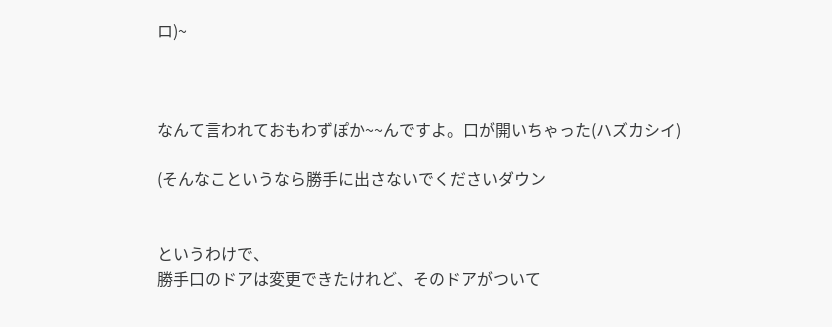ロ)~



なんて言われておもわずぽか~~んですよ。口が開いちゃった(ハズカシイ)

(そんなこというなら勝手に出さないでくださいダウン


というわけで、
勝手口のドアは変更できたけれど、そのドアがついて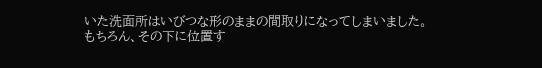いた洗面所はいびつな形のままの間取りになってしまいました。
もちろん、その下に位置す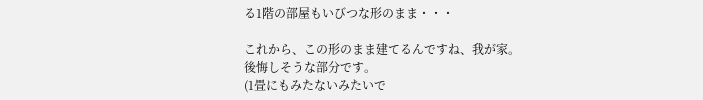る1階の部屋もいびつな形のまま・・・

これから、この形のまま建てるんですね、我が家。
後悔しそうな部分です。
(1畳にもみたないみたいで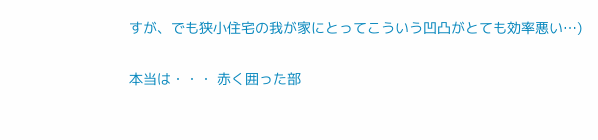すが、でも狭小住宅の我が家にとってこういう凹凸がとても効率悪い…)

本当は・・・ 赤く囲った部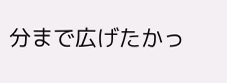分まで広げたかっ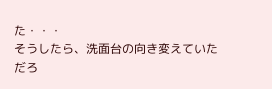た・・・
そうしたら、洗面台の向き変えていただろ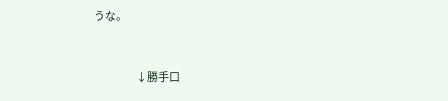うな。


                     ↓勝手口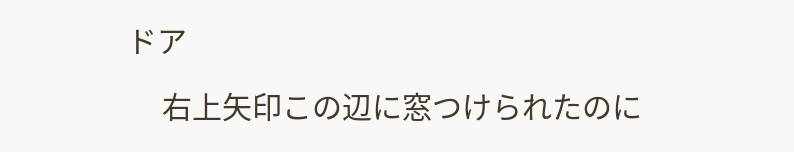ドア

     右上矢印この辺に窓つけられたのに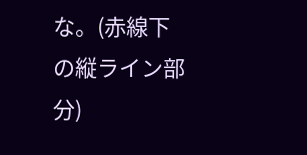な。(赤線下の縦ライン部分)